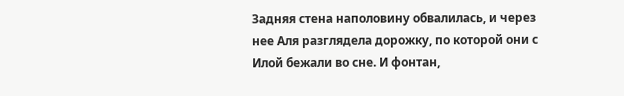Задняя стена наполовину обвалилась, и через нее Аля разглядела дорожку, по которой они с Илой бежали во сне. И фонтан,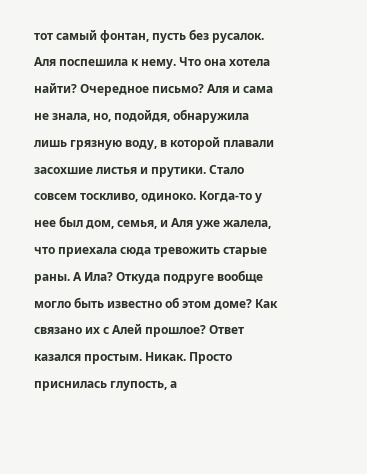тот самый фонтан, пусть без русалок. Аля поспешила к нему. Что она хотела найти? Очередное письмо? Аля и сама не знала, но, подойдя, обнаружила лишь грязную воду, в которой плавали засохшие листья и прутики. Стало совсем тоскливо, одиноко. Когда-то у нее был дом, семья, и Аля уже жалела, что приехала сюда тревожить старые раны. А Ила? Откуда подруге вообще могло быть известно об этом доме? Как связано их с Алей прошлое? Ответ казался простым. Никак. Просто приснилась глупость, а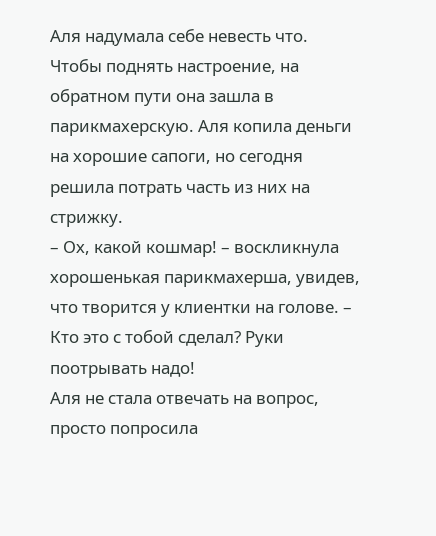Аля надумала себе невесть что.
Чтобы поднять настроение, на обратном пути она зашла в парикмахерскую. Аля копила деньги на хорошие сапоги, но сегодня решила потрать часть из них на стрижку.
– Ох, какой кошмар! – воскликнула хорошенькая парикмахерша, увидев, что творится у клиентки на голове. – Кто это с тобой сделал? Руки поотрывать надо!
Аля не стала отвечать на вопрос, просто попросила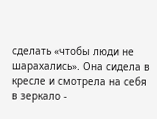сделать «чтобы люди не шарахались». Она сидела в кресле и смотрела на себя в зеркало -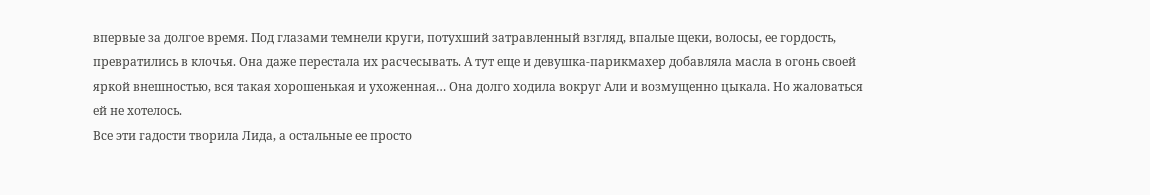впервые за долгое время. Под глазами темнели круги, потухший затравленный взгляд, впалые щеки, волосы, ее гордость, превратились в клочья. Она даже перестала их расчесывать. А тут еще и девушка-парикмахер добавляла масла в огонь своей яркой внешностью, вся такая хорошенькая и ухоженная… Она долго ходила вокруг Али и возмущенно цыкала. Но жаловаться ей не хотелось.
Все эти гадости творила Лида, а остальные ее просто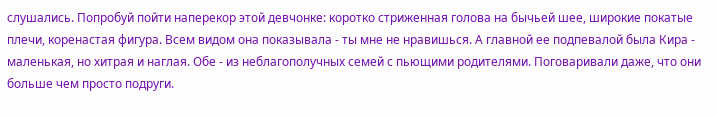слушались. Попробуй пойти наперекор этой девчонке: коротко стриженная голова на бычьей шее, широкие покатые плечи, коренастая фигура. Всем видом она показывала - ты мне не нравишься. А главной ее подпевалой была Кира - маленькая, но хитрая и наглая. Обе - из неблагополучных семей с пьющими родителями. Поговаривали даже, что они больше чем просто подруги.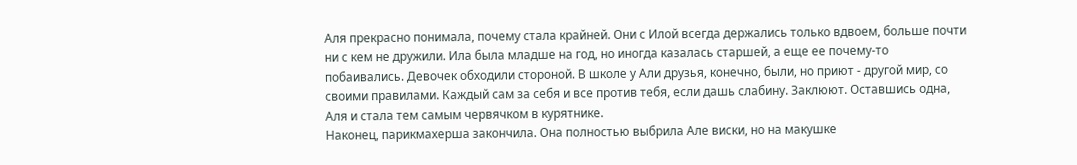Аля прекрасно понимала, почему стала крайней. Они с Илой всегда держались только вдвоем, больше почти ни с кем не дружили. Ила была младше на год, но иногда казалась старшей, а еще ее почему-то побаивались. Девочек обходили стороной. В школе у Али друзья, конечно, были, но приют - другой мир, со своими правилами. Каждый сам за себя и все против тебя, если дашь слабину. Заклюют. Оставшись одна, Аля и стала тем самым червячком в курятнике.
Наконец, парикмахерша закончила. Она полностью выбрила Але виски, но на макушке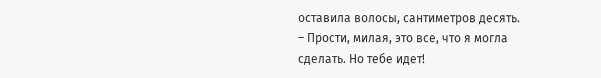оставила волосы, сантиметров десять.
– Прости, милая, это все, что я могла сделать. Но тебе идет!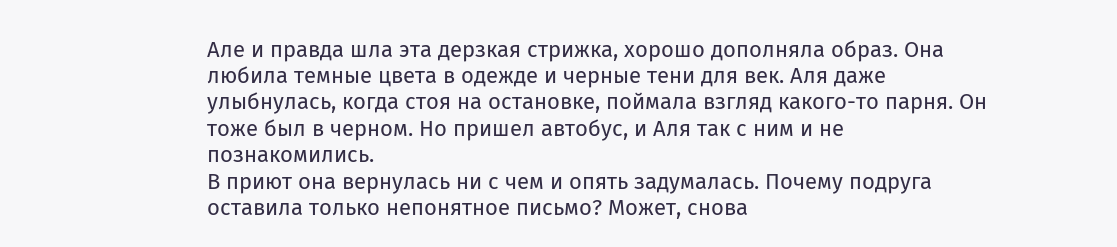Але и правда шла эта дерзкая стрижка, хорошо дополняла образ. Она любила темные цвета в одежде и черные тени для век. Аля даже улыбнулась, когда стоя на остановке, поймала взгляд какого-то парня. Он тоже был в черном. Но пришел автобус, и Аля так с ним и не познакомились.
В приют она вернулась ни с чем и опять задумалась. Почему подруга оставила только непонятное письмо? Может, снова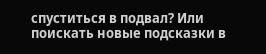спуститься в подвал? Или поискать новые подсказки в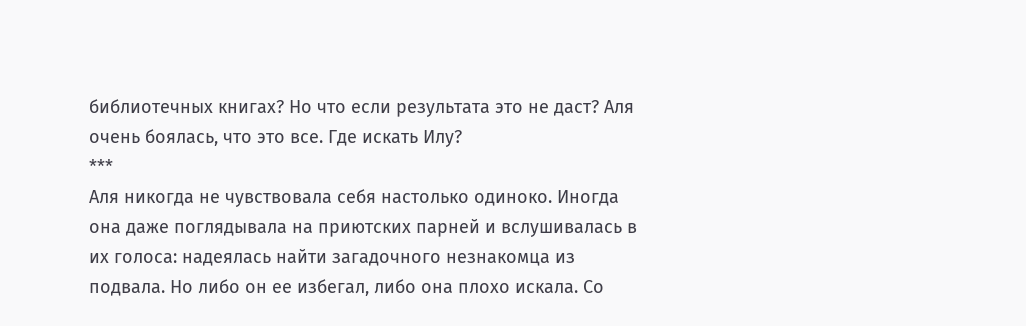библиотечных книгах? Но что если результата это не даст? Аля очень боялась, что это все. Где искать Илу?
***
Аля никогда не чувствовала себя настолько одиноко. Иногда она даже поглядывала на приютских парней и вслушивалась в их голоса: надеялась найти загадочного незнакомца из подвала. Но либо он ее избегал, либо она плохо искала. Со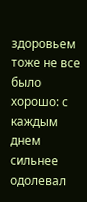здоровьем тоже не все было хорошо: с каждым днем сильнее одолевал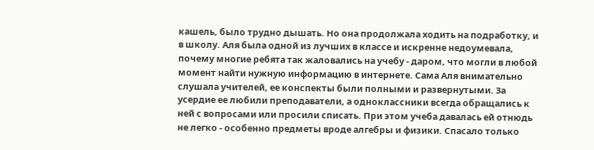кашель, было трудно дышать. Но она продолжала ходить на подработку, и в школу. Аля была одной из лучших в классе и искренне недоумевала, почему многие ребята так жаловались на учебу - даром, что могли в любой момент найти нужную информацию в интернете. Сама Аля внимательно слушала учителей, ее конспекты были полными и развернутыми. За усердие ее любили преподаватели, а одноклассники всегда обращались к ней с вопросами или просили списать. При этом учеба давалась ей отнюдь не легко - особенно предметы вроде алгебры и физики. Спасало только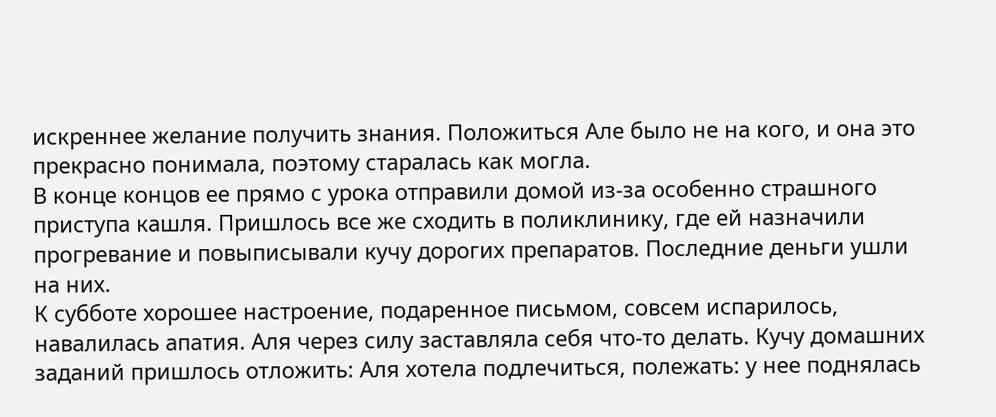искреннее желание получить знания. Положиться Але было не на кого, и она это прекрасно понимала, поэтому старалась как могла.
В конце концов ее прямо с урока отправили домой из-за особенно страшного приступа кашля. Пришлось все же сходить в поликлинику, где ей назначили прогревание и повыписывали кучу дорогих препаратов. Последние деньги ушли на них.
К субботе хорошее настроение, подаренное письмом, совсем испарилось, навалилась апатия. Аля через силу заставляла себя что-то делать. Кучу домашних заданий пришлось отложить: Аля хотела подлечиться, полежать: у нее поднялась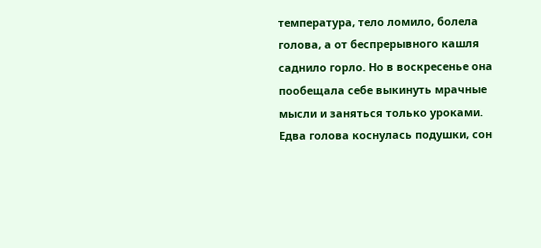температура, тело ломило, болела голова, а от беспрерывного кашля саднило горло. Но в воскресенье она пообещала себе выкинуть мрачные мысли и заняться только уроками. Едва голова коснулась подушки, сон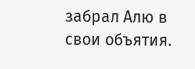забрал Алю в свои объятия.